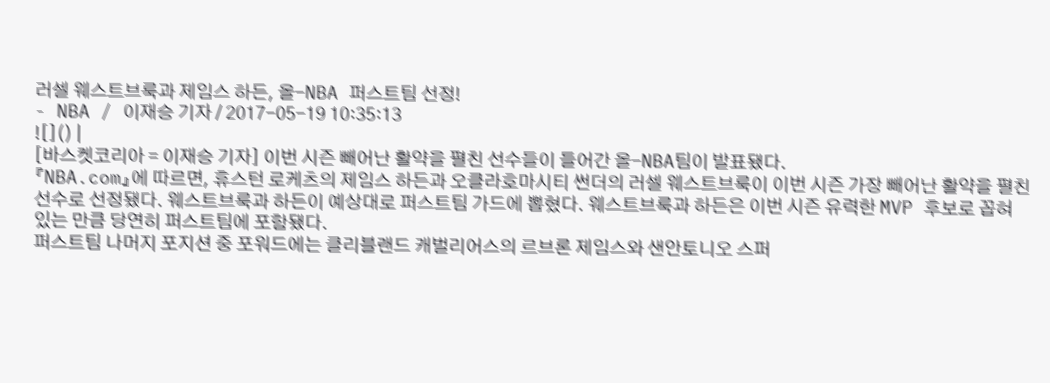러셀 웨스트브룩과 제임스 하든, 올-NBA 퍼스트팀 선정!
- NBA / 이재승 기자 / 2017-05-19 10:35:13
![]() |
[바스켓코리아 = 이재승 기자] 이번 시즌 빼어난 활약을 펼친 선수들이 들어간 올-NBA팀이 발표됐다.
『NBA.com』에 따르면, 휴스턴 로케츠의 제임스 하든과 오클라호마시티 썬더의 러셀 웨스트브룩이 이번 시즌 가장 빼어난 활약을 펼친 선수로 선정됐다. 웨스트브룩과 하든이 예상대로 퍼스트팀 가드에 뽑혔다. 웨스트브룩과 하든은 이번 시즌 유력한 MVP 후보로 꼽혀 있는 만큼 당연히 퍼스트팀에 포함됐다.
퍼스트팀 나머지 포지션 중 포워드에는 클리블랜드 캐벌리어스의 르브론 제임스와 샌안토니오 스퍼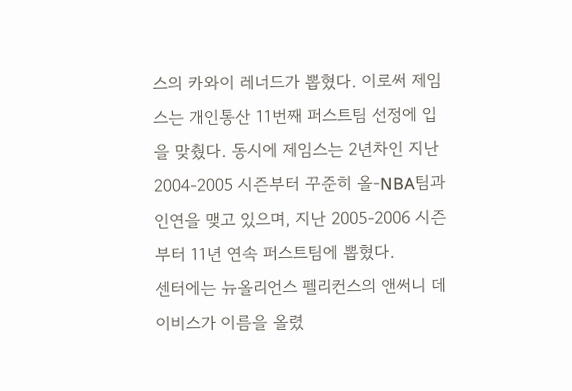스의 카와이 레너드가 뽑혔다. 이로써 제임스는 개인통산 11번째 퍼스트팀 선정에 입을 맞췄다. 동시에 제임스는 2년차인 지난 2004-2005 시즌부터 꾸준히 올-NBA팀과 인연을 맺고 있으며, 지난 2005-2006 시즌부터 11년 연속 퍼스트팀에 뽑혔다.
센터에는 뉴올리언스 펠리컨스의 앤써니 데이비스가 이름을 올렸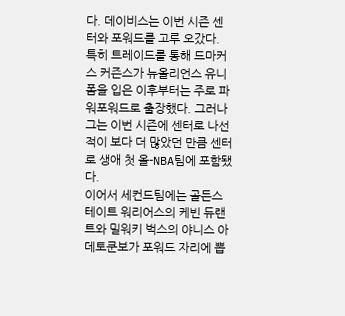다. 데이비스는 이번 시즌 센터와 포워드를 고루 오갔다. 특히 트레이드를 통해 드마커스 커즌스가 뉴올리언스 유니폼을 입은 이후부터는 주로 파워포워드로 출장했다. 그러나 그는 이번 시즌에 센터로 나선 적이 보다 더 많았던 만큼 센터로 생애 첫 올-NBA팀에 포함됐다.
이어서 세컨드팀에는 골든스테이트 워리어스의 케빈 듀랜트와 밀워키 벅스의 야니스 아데토쿤보가 포워드 자리에 뽑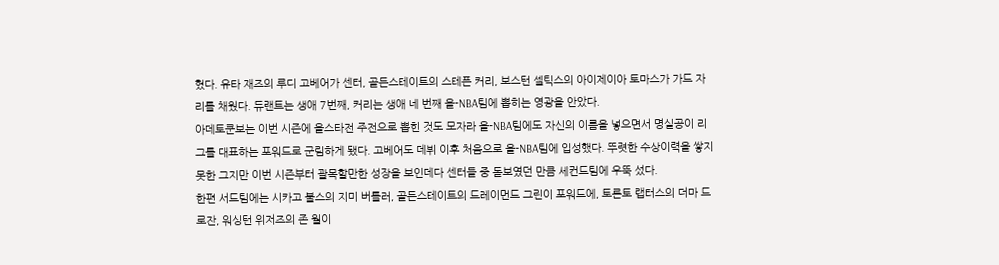혔다. 유타 재즈의 루디 고베어가 센터, 골든스테이트의 스테픈 커리, 보스턴 셀틱스의 아이제이아 토마스가 가드 자리를 채웠다. 듀랜트는 생애 7번째, 커리는 생애 네 번째 올-NBA팀에 뽑히는 영광을 안았다.
아데토쿤보는 이번 시즌에 올스타전 주전으로 뽑힌 것도 모자라 올-NBA팀에도 자신의 이름을 넣으면서 명실공이 리그를 대표하는 포워드로 군림하게 됐다. 고베어도 데뷔 이후 처음으로 올-NBA팀에 입성했다. 뚜렷한 수상이력을 쌓지 못한 그지만 이번 시즌부터 괄목할만한 성장을 보인데다 센터들 중 돋보였던 만큼 세컨드팀에 우뚝 섰다.
한편 서드팀에는 시카고 불스의 지미 버틀러, 골든스테이트의 드레이먼드 그린이 포워드에, 토론토 랩터스의 더마 드로잔, 워싱턴 위저즈의 존 월이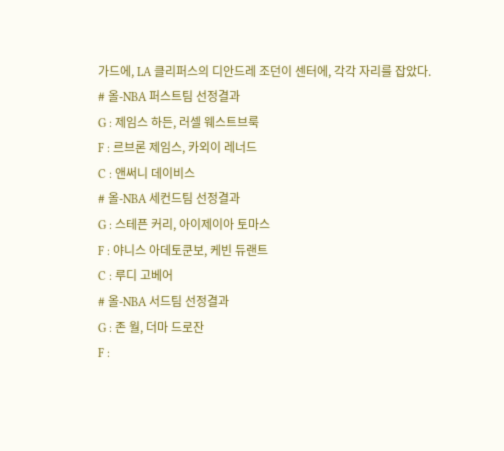가드에, LA 클리퍼스의 디안드레 조던이 센터에, 각각 자리를 잡았다.
# 올-NBA 퍼스트팀 선정결과
G : 제임스 하든, 러셀 웨스트브룩
F : 르브론 제임스, 카외이 레너드
C : 앤써니 데이비스
# 올-NBA 세컨드팀 선정결과
G : 스테픈 커리, 아이제이아 토마스
F : 야니스 아데토쿤보, 케빈 듀랜트
C : 루디 고베어
# 올-NBA 서드팀 선정결과
G : 존 월, 더마 드로잔
F :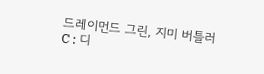드레이먼드 그린, 지미 버틀러
C : 디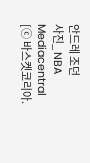안드레 조던
사진_ NBA Mediacentral
[ⓒ 바스켓코리아.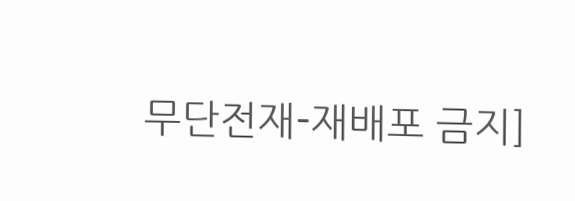무단전재-재배포 금지]